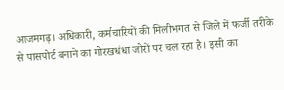आजमगढ़। अधिकारी, कर्मचारियों की मिलीभगत से जिले में फर्जी तरीके से पासपोर्ट बनाने का गोरखधंधा जोरों पर चल रहा है। इसी का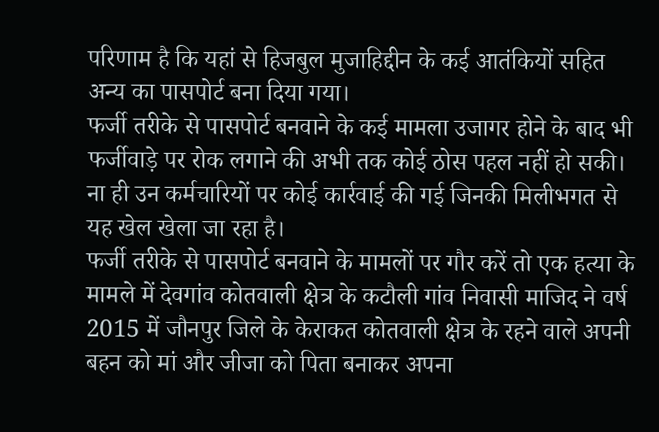परिणाम है कि यहां से हिजबुल मुजाहिद्दीन के कई आतंकियों सहित अन्य का पासपोर्ट बना दिया गया।
फर्जी तरीके से पासपोर्ट बनवाने के कई मामला उजागर होने के बाद भी फर्जीवाड़े पर रोक लगाने की अभी तक कोई ठोस पहल नहीं हो सकी। ना ही उन कर्मचारियों पर कोई कार्रवाई की गई जिनकी मिलीभगत से यह खेल खेला जा रहा है।
फर्जी तरीके से पासपोर्ट बनवाने के मामलों पर गौर करें तो एक हत्या के मामले में देवगांव कोतवाली क्षेत्र के कटौली गांव निवासी माजिद ने वर्ष 2015 में जौनपुर जिले के केराकत कोतवाली क्षेत्र के रहने वाले अपनी बहन को मां और जीजा को पिता बनाकर अपना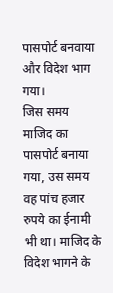पासपोर्ट बनवाया और विदेश भाग गया।
जिस समय माजिद का पासपोर्ट बनाया गया, उस समय वह पांच हजार रुपये का ईनामी भी था। माजिद के विदेश भागने के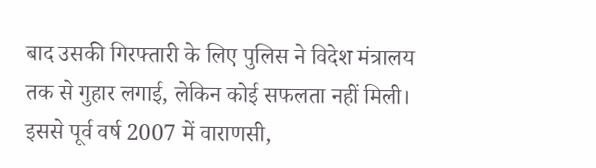बाद उसकी गिरफ्तारी के लिए पुलिस ने विदेश मंत्रालय तक से गुहार लगाई, लेकिन कोई सफलता नहीं मिली।
इससे पूर्व वर्ष 2007 में वाराणसी,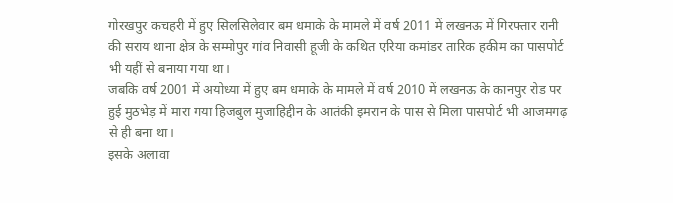गोरखपुर कचहरी में हुए सिलसिलेवार बम धमाके के मामले में वर्ष 2011 में लखनऊ में गिरफ्तार रानी की सराय थाना क्षेत्र के सम्मोपुर गांव निवासी हूजी के कथित एरिया कमांडर तारिक हकीम का पासपोर्ट भी यहीं से बनाया गया था।
जबकि वर्ष 2001 में अयोध्या में हुए बम धमाके के मामले में वर्ष 2010 में लखनऊ के कानपुर रोड पर हुई मुठभेड़ में मारा गया हिजबुल मुजाहिद्दीन के आतंकी इमरान के पास से मिला पासपोर्ट भी आजमगढ़ से ही बना था।
इसके अलावा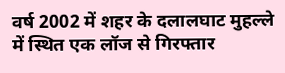वर्ष 2002 में शहर के दलालघाट मुहल्ले में स्थित एक लॉज से गिरफ्तार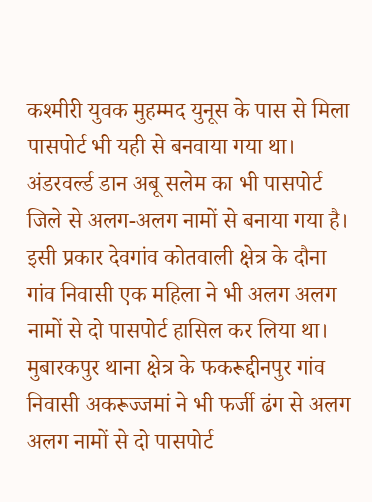कश्मीरी युवक मुहम्मद युनूस के पास से मिला पासपोर्ट भी यही से बनवाया गया था। अंडरवर्ल्ड डान अबू सलेम का भी पासपोर्ट जिले से अलग-अलग नामों से बनाया गया है।
इसी प्रकार देवगांव कोतवाली क्षेत्र के दौना गांव निवासी एक महिला ने भी अलग अलग नामों से दो पासपोर्ट हासिल कर लिया था। मुबारकपुर थाना क्षेत्र के फकरूद्दीनपुर गांव निवासी अकरूज्जमां ने भी फर्जी ढंग से अलग अलग नामों से दो पासपोर्ट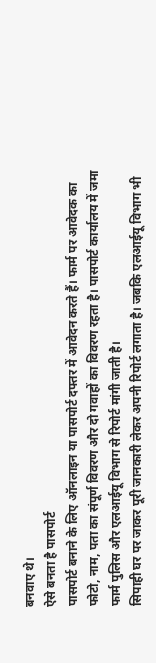बनवाए थे।
ऐसे बनता है पासपोर्ट
पासपोर्ट बनाने के लिए ऑनलाइन या पासपोर्ट दफ्तर में आवेदन करते हैं। फार्म पर आवेदक का फोटो, नाम, पता का संपूर्ण विवरण और दो गवाहों का विवरण रहता है। पासपोर्ट कार्यालय में जमा फार्म पुलिस और एलआईयू विभाग से रिपोर्ट मांगी जाती है।
सिपाही घर पर जाकर पूरी जानकारी लेकर अपनी रिपोर्ट लगाता है। जबकि एलआईयू विभाग भी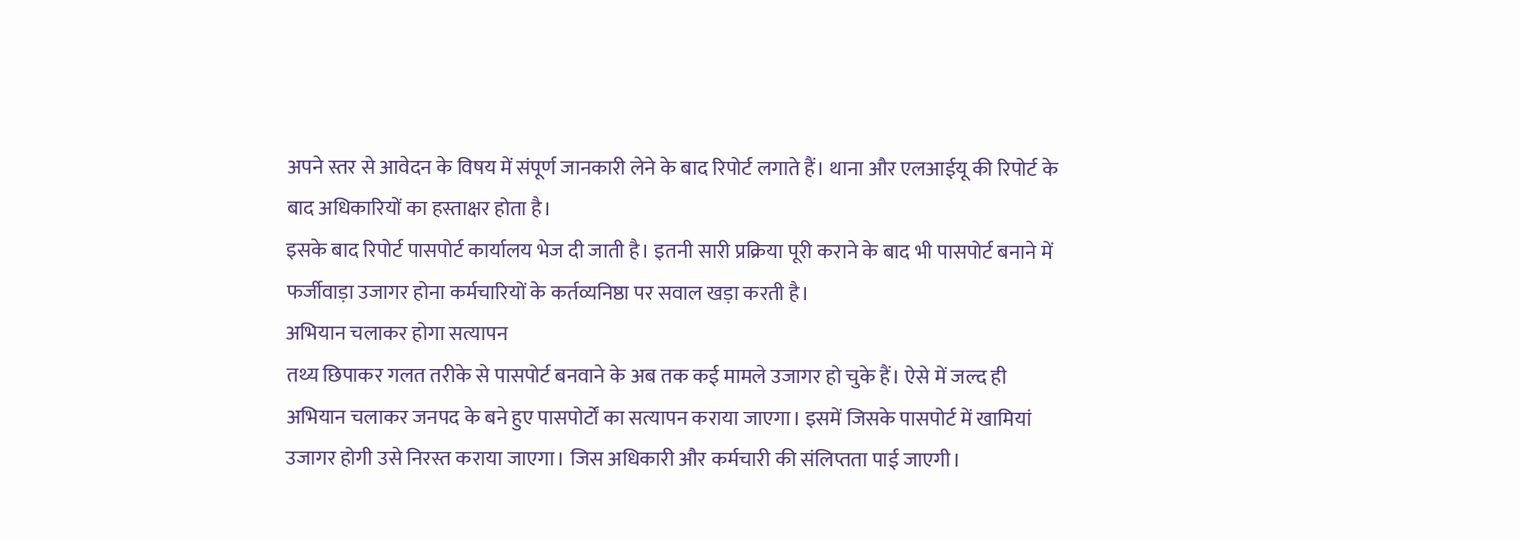अपने स्तर से आवेदन के विषय में संपूर्ण जानकारी लेने के बाद रिपोर्ट लगाते हैं। थाना और एलआईयू की रिपोर्ट के बाद अधिकारियों का हस्ताक्षर होता है।
इसके बाद रिपोर्ट पासपोर्ट कार्यालय भेज दी जाती है। इतनी सारी प्रक्रिया पूरी कराने के बाद भी पासपोर्ट बनाने में फर्जीवाड़ा उजागर होना कर्मचारियों के कर्तव्यनिष्ठा पर सवाल खड़ा करती है।
अभियान चलाकर होगा सत्यापन
तथ्य छिपाकर गलत तरीके से पासपोर्ट बनवाने के अब तक कई मामले उजागर हो चुके हैं। ऐसे में जल्द ही अभियान चलाकर जनपद के बने हुए पासपोर्टों का सत्यापन कराया जाएगा। इसमें जिसके पासपोर्ट में खामियां उजागर होगी उसे निरस्त कराया जाएगा। जिस अधिकारी और कर्मचारी की संलिप्तता पाई जाएगी।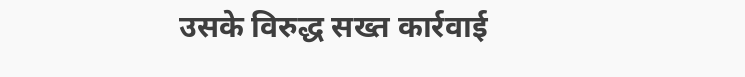उसके विरुद्ध सख्त कार्रवाई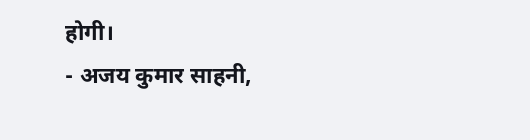होगी।
- अजय कुमार साहनी,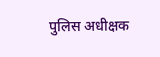पुलिस अधीक्षक